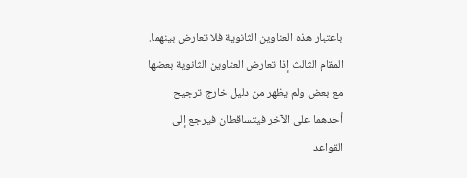باعتبار هذه العناوين الثانوية فلا تعارض بينهما.
المقام الثالث إذا تعارض العناوين الثانوية بعضها مع بعض ولم يظهر من دليل خارج ترجيح أحدهما على الآخر فيتساقطان فيرجع إلى القواعد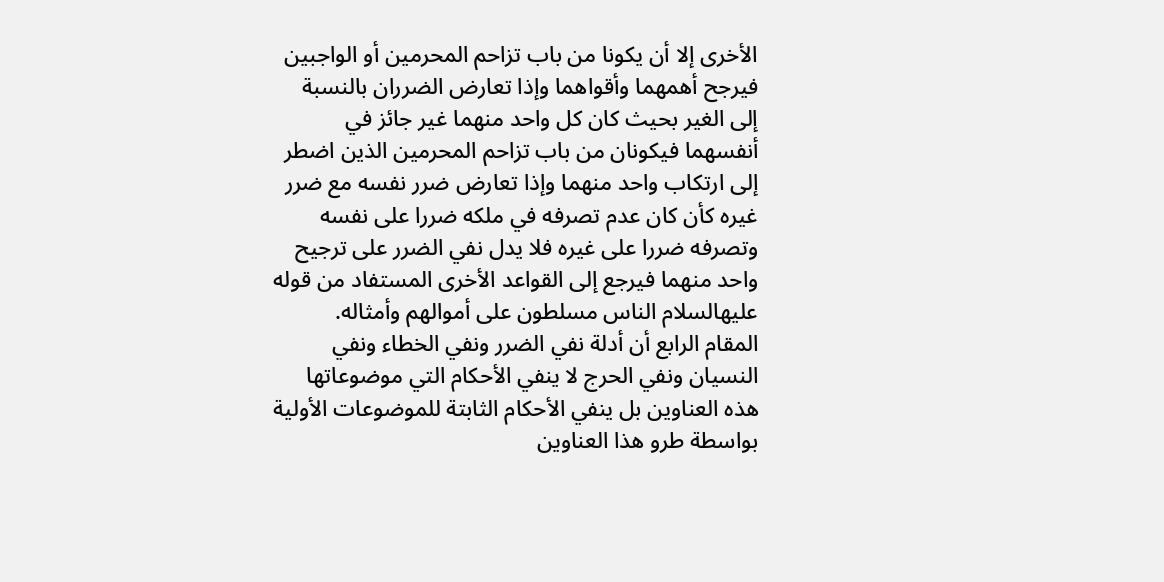الأخرى إلا أن يكونا من باب تزاحم المحرمين أو الواجبين فيرجح أهمهما وأقواهما وإذا تعارض الضرران بالنسبة إلى الغير بحيث كان كل واحد منهما غير جائز في أنفسهما فيكونان من باب تزاحم المحرمين الذين اضطر إلى ارتكاب واحد منهما وإذا تعارض ضرر نفسه مع ضرر غيره كأن كان عدم تصرفه في ملكه ضررا على نفسه وتصرفه ضررا على غيره فلا يدل نفي الضرر على ترجيح واحد منهما فيرجع إلى القواعد الأخرى المستفاد من قوله عليهالسلام الناس مسلطون على أموالهم وأمثاله.
المقام الرابع أن أدلة نفي الضرر ونفي الخطاء ونفي النسيان ونفي الحرج لا ينفي الأحكام التي موضوعاتها هذه العناوين بل ينفي الأحكام الثابتة للموضوعات الأولية بواسطة طرو هذا العناوين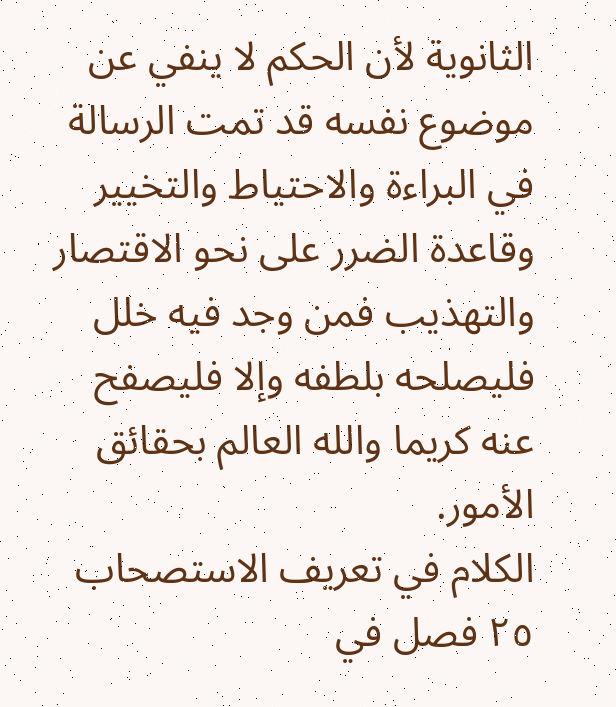الثانوية لأن الحكم لا ينفي عن موضوع نفسه قد تمت الرسالة في البراءة والاحتياط والتخيير وقاعدة الضرر على نحو الاقتصار والتهذيب فمن وجد فيه خلل فليصلحه بلطفه وإلا فليصفح عنه كريما والله العالم بحقائق الأمور.
الكلام في تعريف الاستصحاب
٢٥ فصل في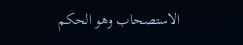الاستصحاب وهو الحكم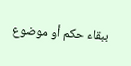ببقاء حكم أو موضوع